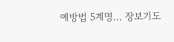예방법 5계명… 장보기도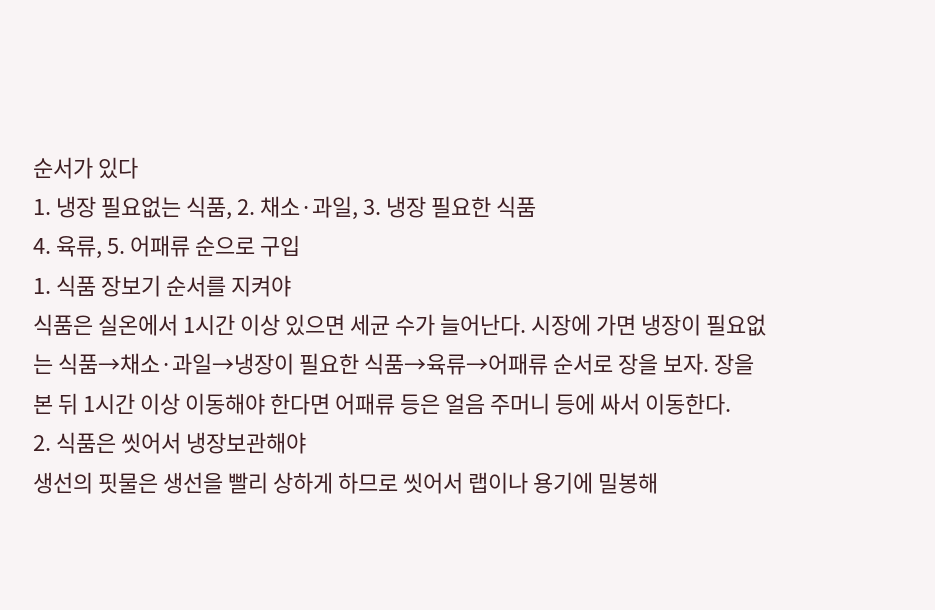순서가 있다
1. 냉장 필요없는 식품, 2. 채소·과일, 3. 냉장 필요한 식품
4. 육류, 5. 어패류 순으로 구입
1. 식품 장보기 순서를 지켜야
식품은 실온에서 1시간 이상 있으면 세균 수가 늘어난다. 시장에 가면 냉장이 필요없는 식품→채소·과일→냉장이 필요한 식품→육류→어패류 순서로 장을 보자. 장을 본 뒤 1시간 이상 이동해야 한다면 어패류 등은 얼음 주머니 등에 싸서 이동한다.
2. 식품은 씻어서 냉장보관해야
생선의 핏물은 생선을 빨리 상하게 하므로 씻어서 랩이나 용기에 밀봉해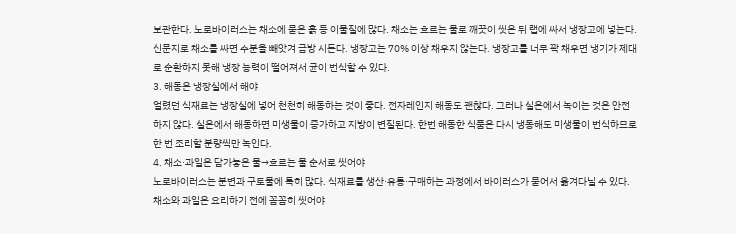보관한다. 노로바이러스는 채소에 묻은 흙 등 이물질에 많다. 채소는 흐르는 물로 깨끗이 씻은 뒤 랩에 싸서 냉장고에 넣는다. 신문지로 채소를 싸면 수분을 빼앗겨 금방 시든다. 냉장고는 70% 이상 채우지 않는다. 냉장고를 너무 꽉 채우면 냉기가 제대로 순환하지 못해 냉장 능력이 떨어져서 균이 번식할 수 있다.
3. 해동은 냉장실에서 해야
얼렸던 식재료는 냉장실에 넣어 천천히 해동하는 것이 좋다. 전자레인지 해동도 괜찮다. 그러나 실온에서 녹이는 것은 안전하지 않다. 실온에서 해동하면 미생물이 증가하고 지방이 변질된다. 한번 해동한 식품은 다시 냉동해도 미생물이 번식하므로 한 번 조리할 분량씩만 녹인다.
4. 채소·과일은 담가놓은 물→흐르는 물 순서로 씻어야
노로바이러스는 분변과 구토물에 특히 많다. 식재료를 생산·유통·구매하는 과정에서 바이러스가 묻어서 옮겨다닐 수 있다. 채소와 과일은 요리하기 전에 꼼꼼히 씻어야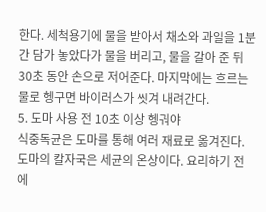한다. 세척용기에 물을 받아서 채소와 과일을 1분간 담가 놓았다가 물을 버리고, 물을 갈아 준 뒤 30초 동안 손으로 저어준다. 마지막에는 흐르는 물로 헹구면 바이러스가 씻겨 내려간다.
5. 도마 사용 전 10초 이상 헹궈야
식중독균은 도마를 통해 여러 재료로 옮겨진다. 도마의 칼자국은 세균의 온상이다. 요리하기 전에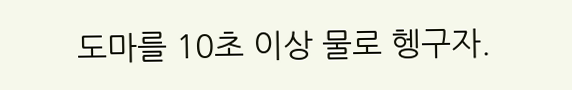도마를 10초 이상 물로 헹구자.